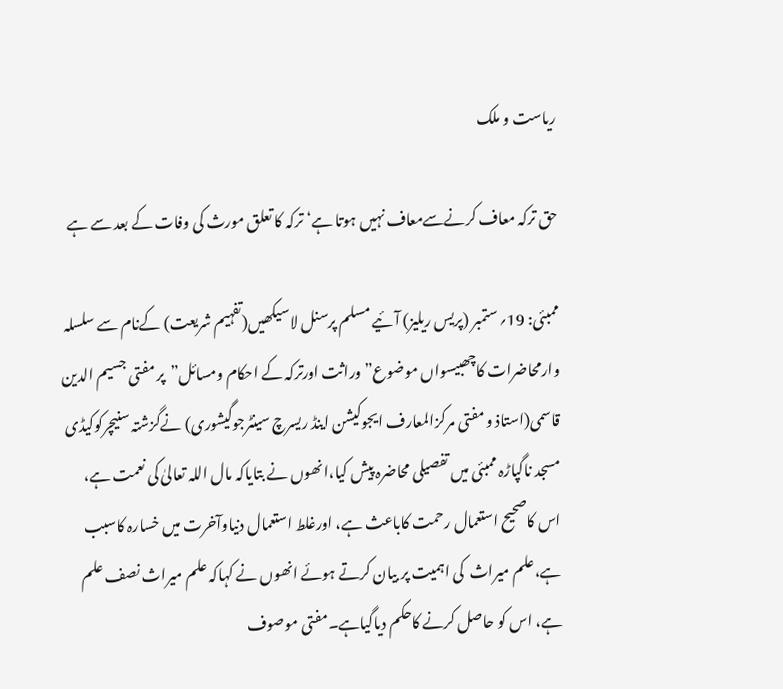ریاست و ملک

حق ترکہ معاف کرنےسےمعاف نہیں ہوتا ہے‘ ترکہ کا تعلق مورث کی وفات کے بعد سے ہے

ممبئی: 19؍ستمبر (پریس ریلیز) آئیے مسلم پرسنل لاسیکھیں(تفہیم شریعت) کےنام سے سلسلہ وارمحاضرات کاچھبیسواں موضوع”وراثت اورترکہ کے احکام ومسائل”پر مفتی جسیم الدین قاسمی(استاذ و مفتی مرکزالمعارف ایجوکیشن اینڈ ریسرچ سینٹرجوگیشوری) نےگزشتہ سنیچرکوکیڈی مسجد ناگپاڑہ ممبئی میں تفصیلی محاضرہ پیش کیا،انھوں نے بتایاکہ مال اللہ تعالیٰ کی نعمت ہے، اس کاصحیح استعمال رحمت کاباعث ہے، اورغلط استعمال دنیاوآخرت میں خسارہ کاسبب ہے،علم میراث  کی اہمیت پر بیان کرتے ہوئے انھوں نے کہاکہ علم میراث نصف علم ہے، اس کو حاصل کرنے کاحکم دیاگیاہے۔مفتی موصوف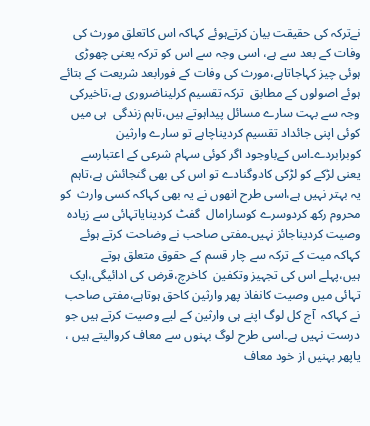نےترکہ کی حقیقت بیان کرتےہوئے کہاکہ اس کاتعلق مورث کی وفات کے بعد سے ہے، اسی وجہ سے اس کو ترکہ یعنی چھوڑی ہوئی چیز کہاجاتاہے،مورث کی وفات کے فورابعد شریعت کے بتائے ہوئے اصولوں کے مطابق  ترکہ تقسیم کرلیناضروری ہے،تاخیرکی وجہ سے بہت سارے مسائل پیداہوتے ہیں،تاہم زندگی  ہی میں کوئی اپنی جائداد تقسیم کردیناچاہے تو سارے وارثین کوبرابردے۔اس کےباوجود اگر کوئی سہام شرعی کے اعتبارسے یعنی لڑکے کو لڑکی کادوگنادے تو اس کی بھی گنجائش ہے،تاہم یہ بہتر نہیں ہے،اسی طرح انھوں نے یہ بھی کہاکہ کسی وارث  کو محروم رکھ کردوسرے کوسارامال  گفٹ کردینایاتہائی سے زیادہ وصیت کردیناجائز نہیں۔مفتی صاحب نے وضاحت کرتے ہوئے کہاکہ میت کے ترکہ سے چار قسم کے حقوق متعلق ہوتے ہیں،پہلے اس کی تجہیز وتکفین  کاخرچ،قرض کی ادائیگی،ایک تہائی میں وصیت کانفاذ پھر وارثین کاحق ہوتاہے،مفتی صاحب نے کہاکہ  آج کل لوگ اپنے ہی وارثین کے لیے وصیت کرتے ہیں جو درست نہیں ہے۔اسی طرح لوگ بہنوں سے معاف کروالیتے ہیں ، یاپھر بہنیں از خود معاف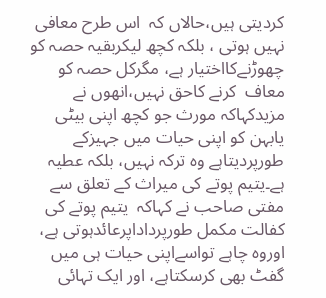کردیتی ہیں،حالاں کہ  اس طرح معافی نہیں ہوتی ، بلکہ کچھ لیکربقیہ حصہ کو چھوڑنےکااختیار ہے، مگرکل حصہ کو معاف  کرنے کاحق نہیں،انھوں نے مزیدکہاکہ مورث جو کچھ اپنی بیٹی یابہن کو اپنی حیات میں جہیزکے طورپردیتاہے وہ ترکہ نہیں، بلکہ عطیہ ہے۔یتیم پوتے کی میراث کے تعلق سے مفتی صاحب نے کہاکہ  یتیم پوتے کی کفالت مکمل طورپرداداپرعائدہوتی ہے، اوروہ چاہے تواسےاپنی حیات ہی میں گفٹ بھی کرسکتاہے، اور ایک تہائی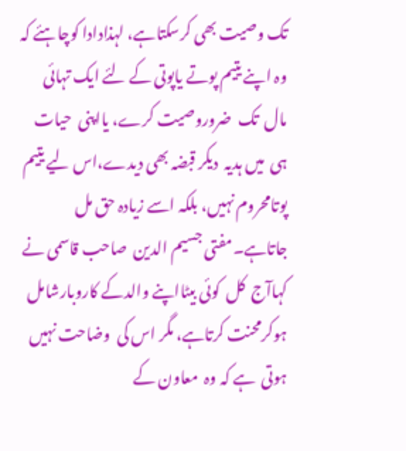تک وصیت بھی کرسکتاہے، لہذادادا کوچاہئے کہ وہ اپنے یتیم پوتے یاپوتی کے لئے ایک تہائی  مال  تک  ضروروصیت کرے، یااپنی  حیات ہی  میں ہدیہ  دیکر قبضہ بھی دیدے،اس لیے یتیم پوتامحروم نہیں، بلکہ اسے زیادہ حق مل جاتاہے۔مفتی جسیم الدین  صاحب قاسمی نے کہاآج  کل  کوئی بیٹااپنے والدکے کاروبارشامل ہوکرمحنت کرتاہے، مگر اس کی  وضاحت نہیں ہوتی  ہے کہ وہ  معاون کے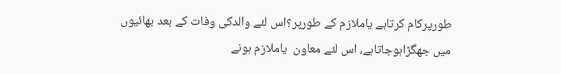طورپرکام کرتاہے یاملازم کے طورپر؟اس لئے والدکی وفات کے بعد بھائیوں میں جھگڑاہوجاتاہے، اس لئے معاون  یاملازم ہونے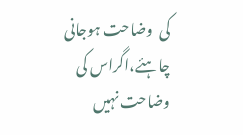کی  وضاحت ہوجانی  چاہئے،اگراس کی  وضاحت نہیں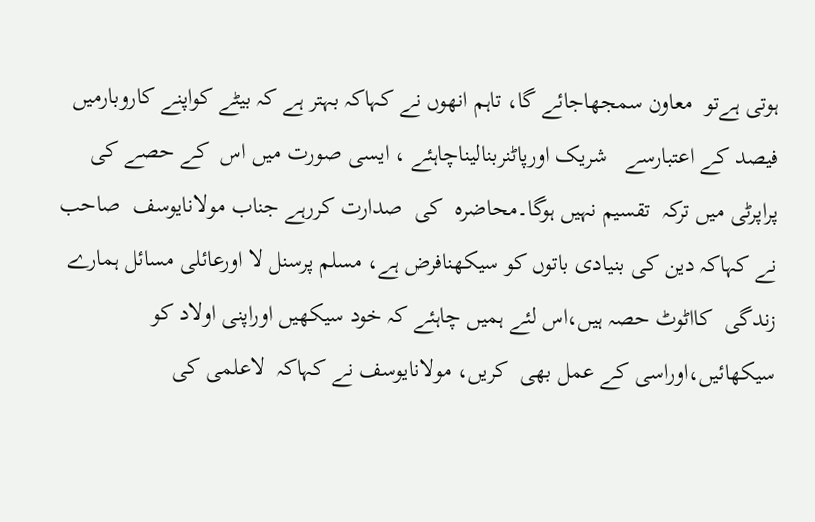ہوتی ہےتو  معاون سمجھاجائے گا، تاہم انھوں نے کہاکہ بہتر ہے کہ بیٹے کواپنے کاروبارمیں فیصد کے اعتبارسے   شریک اورپاٹنربنالیناچاہئے ، ایسی صورت میں اس  کے حصے کی  پراپرٹی میں ترکہ  تقسیم نہیں ہوگا۔محاضرہ  کی  صدارت کررہے جناب مولانایوسف  صاحب نے کہاکہ دین کی بنیادی باتوں کو سیکھنافرض ہے، مسلم پرسنل لا اورعائلی مسائل ہمارے زندگی  کااٹوٹ حصہ ہیں،اس لئے ہمیں چاہئے کہ خود سیکھیں اوراپنی اولاد کو سیکھائیں،اوراسی کے عمل بھی  کریں، مولانایوسف نے کہاکہ  لاعلمی کی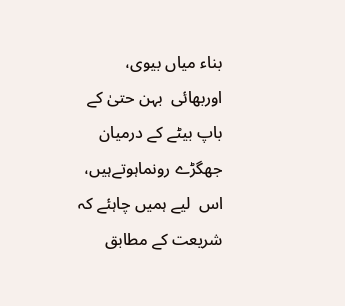بناء میاں بیوی، اوربھائی  بہن حتیٰ کے باپ بیٹے کے درمیان جھگڑے رونماہوتےہیں، اس  لیے ہمیں چاہئے کہ  شریعت کے مطابق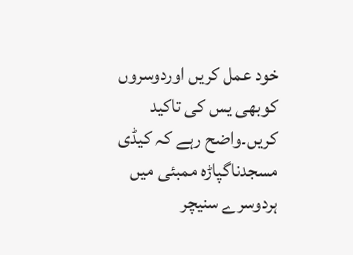خود عمل کریں اوردوسروں کوبھی یس کی تاکید کریں۔واضح رہے کہ کیڈی مسجدناگپاڑہ ممبئی میں ہردوسرے سنیچر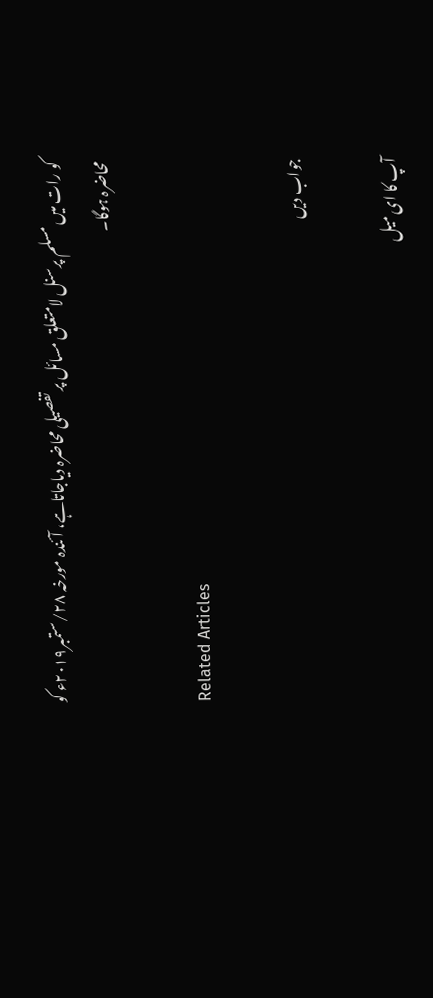کو رات میں مسلم پرسنل لامتعلق مسائل پر تفصیلی محاضرہ دیاجاتاہے، آئندہ مورخہ ٢۸/ستمبر٢۰١۹ء کو محاضرہ ہوگا۔

Related Articles

جواب دیں

آپ کا ای میل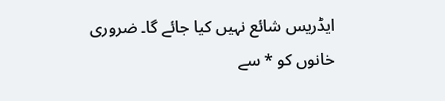ایڈریس شائع نہیں کیا جائے گا۔ ضروری خانوں کو * سے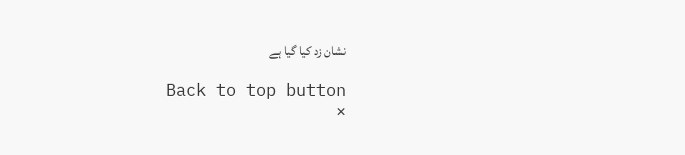نشان زد کیا گیا ہے

Back to top button
×